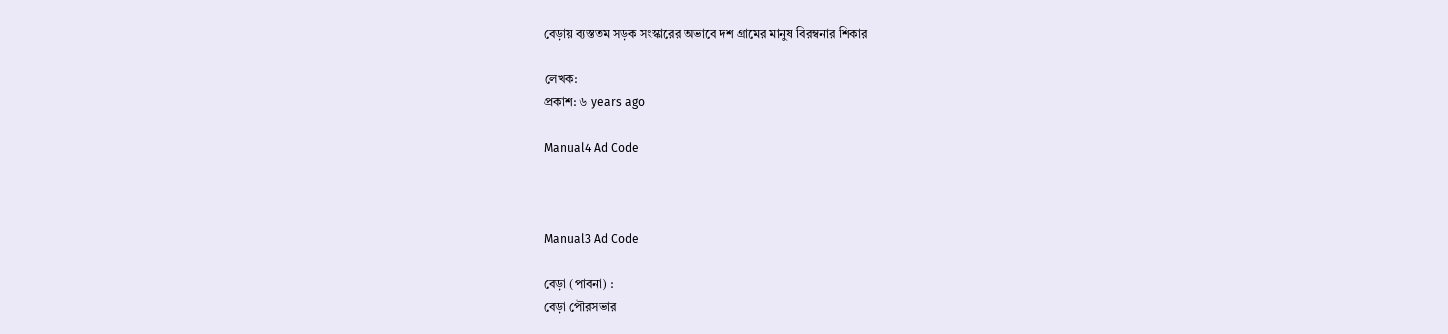বেড়ায় ব্যস্ততম সড়ক সংস্কারের অভাবে দশ গ্রামের মানুষ বিরম্বনার শিকার

লেখক:
প্রকাশ: ৬ years ago

Manual4 Ad Code



Manual3 Ad Code

বেড়া (পাবনা) :
বেড়া পৌরসভার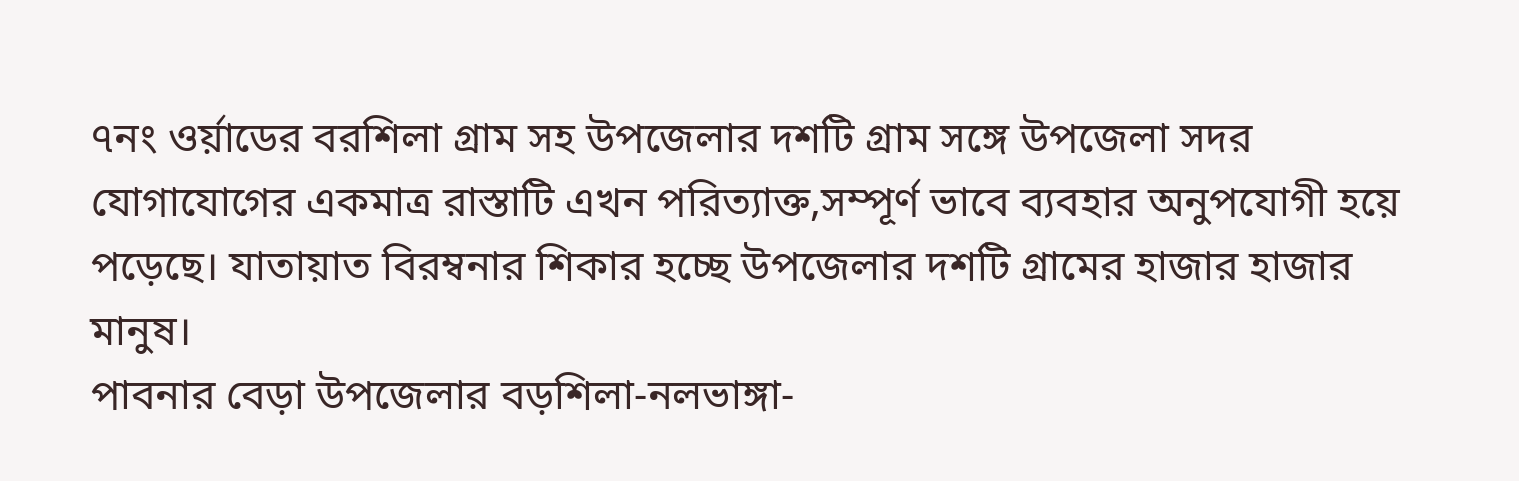৭নং ওর্য়াডের বরশিলা গ্রাম সহ উপজেলার দশটি গ্রাম সঙ্গে উপজেলা সদর যোগাযোগের একমাত্র রাস্তাটি এখন পরিত্যাক্ত,সম্পূর্ণ ভাবে ব্যবহার অনুপযোগী হয়ে পড়েছে। যাতায়াত বিরম্বনার শিকার হচ্ছে উপজেলার দশটি গ্রামের হাজার হাজার মানুষ।
পাবনার বেড়া উপজেলার বড়শিলা-নলভাঙ্গা-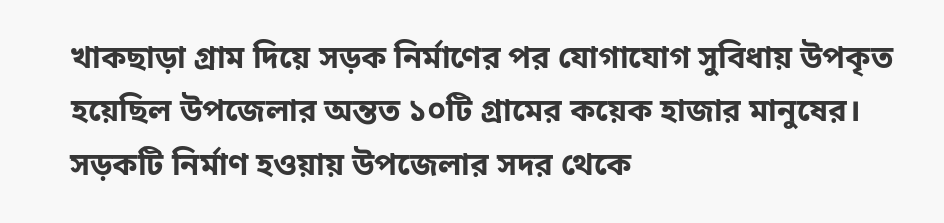খাকছাড়া গ্রাম দিয়ে সড়ক নির্মাণের পর যোগাযোগ সুবিধায় উপকৃত হয়েছিল উপজেলার অন্তত ১০টি গ্রামের কয়েক হাজার মানুষের। সড়কটি নির্মাণ হওয়ায় উপজেলার সদর থেকে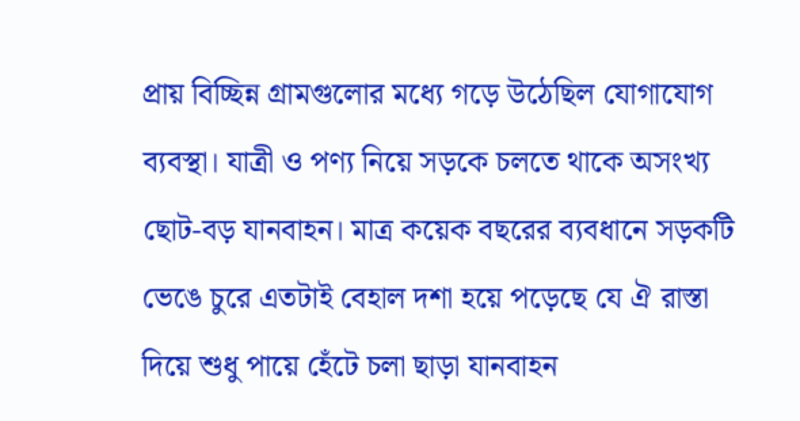প্রায় বিচ্ছিন্ন গ্রামগুলোর মধ্যে গড়ে উঠেছিল যোগাযোগ ব্যবস্থা। যাত্রী ও পণ্য নিয়ে সড়কে চলতে থাকে অসংখ্য ছোট-বড় যানবাহন। মাত্র কয়েক বছরের ব্যবধানে সড়কটি ভেঙে চুরে এতটাই বেহাল দশা হয়ে পড়েছে যে ঐ রাস্তা দিয়ে শুধু পায়ে হেঁটে চলা ছাড়া যানবাহন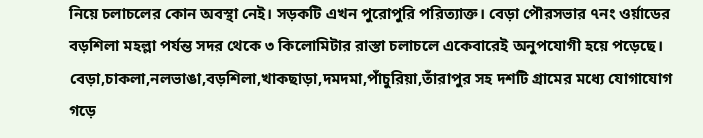নিয়ে চলাচলের কোন অবস্থা নেই। সড়কটি এখন পুরোপুরি পরিত্যাক্ত। বেড়া পৌরসভার ৭নং ওর্য়াডের বড়শিলা মহল্লা পর্যন্ত সদর থেকে ৩ কিলোমিটার রাস্তা চলাচলে একেবারেই অনুপযোগী হয়ে পড়েছে। বেড়া,চাকলা,নলভাঙা,বড়শিলা,খাকছাড়া,দমদমা,পাঁচুরিয়া,তাঁরাপুর সহ দশটি গ্রামের মধ্যে যোগাযোগ গড়ে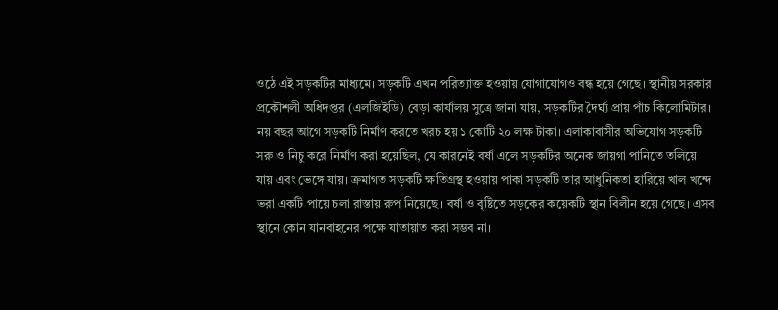ওঠে এই সড়কটির মাধ্যমে। সড়কটি এখন পরিত্যাক্ত হওয়ায় যোগাযোগও বন্ধ হয়ে গেছে। স্থানীয় সরকার প্রকৌশলী অধিদপ্তর (এলজিইডি) বেড়া কার্যালয় সুত্রে জানা যায়, সড়কটির দৈর্ঘ্য প্রায় পাঁচ কিলোমিটার। নয় বছর আগে সড়কটি নির্মাণ করতে খরচ হয় ১ কোটি ২০ লক্ষ টাকা। এলাকাবাসীর অভিযোগ সড়কটি সরু ও নিচু করে নির্মাণ করা হয়েছিল, যে কারনেই বর্ষা এলে সড়কটির অনেক জায়গা পানিতে তলিয়ে যায় এবং ভেঙ্গে যায়। ক্রমাগত সড়কটি ক্ষতিগ্রস্থ হওয়ায় পাকা সড়কটি তার আধুনিকতা হারিয়ে খাল খন্দে ভরা একটি পায়ে চলা রাস্তায় রুপ নিয়েছে। বর্ষা ও বৃষ্টিতে সড়কের কয়েকটি স্থান বিলীন হয়ে গেছে। এসব স্থানে কোন যানবাহনের পক্ষে যাতায়াত করা সম্ভব না।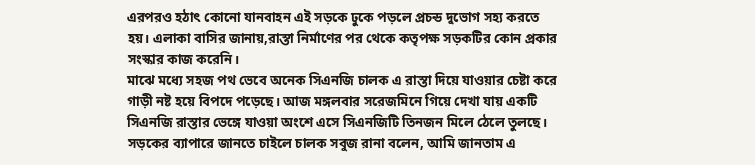এরপরও হঠাৎ কোনো যানবাহন এই সড়কে ঢুকে পড়লে প্রচন্ড দুভোগ সহ্য করতে হয়। এলাকা বাসির জানায়,রাস্তা নির্মাণের পর থেকে কতৃপক্ষ সড়কটির কোন প্রকার সংস্কার কাজ করেনি।
মাঝে মধ্যে সহজ পথ ভেবে অনেক সিএনজি চালক এ রাস্তা দিয়ে যাওয়ার চেষ্টা করে গাড়ী নষ্ট হয়ে বিপদে পড়েছে। আজ মঙ্গলবার সরেজমিনে গিয়ে দেখা যায় একটি সিএনজি রাস্তার ভেঙ্গে যাওয়া অংশে এসে সিএনজিটি তিনজন মিলে ঠেলে তুলছে। সড়কের ব্যাপারে জানতে চাইলে চালক সবুজ রানা বলেন, আমি জানতাম এ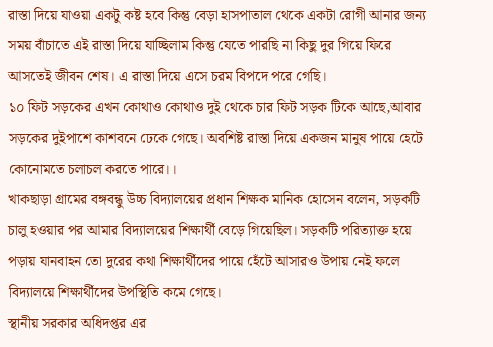রাস্তা দিয়ে যাওয়া একটু কষ্ট হবে কিন্তু বেড়া হাসপাতাল থেকে একটা রোগী আনার জন্য সময় বাঁচাতে এই রাস্তা দিয়ে যাচ্ছিলাম কিন্তু যেতে পারছি না কিছু দুর গিয়ে ফিরে আসতেই জীবন শেষ। এ রাস্তা দিয়ে এসে চরম বিপদে পরে গেছি।
১০ ফিট সড়কের এখন কোথাও কোথাও দুই থেকে চার ফিট সড়ক টিকে আছে,আবার সড়কের দুইপাশে কাশবনে ঢেকে গেছে। অবশিষ্ট রাস্তা দিয়ে একজন মানুষ পায়ে হেটে কোনোমতে চলাচল করতে পারে।।
খাকছাড়া গ্রামের বঙ্গবন্ধু উচ্চ বিদ্যালয়ের প্রধান শিক্ষক মানিক হোসেন বলেন, সড়কটি চালু হওয়ার পর আমার বিদ্যালয়ের শিক্ষার্থী বেড়ে গিয়েছিল। সড়কটি পরিত্যাক্ত হয়ে পড়ায় যানবাহন তো দুরের কথা শিক্ষার্থীদের পায়ে হেঁটে আসারও উপায় নেই ফলে বিদ্যালয়ে শিক্ষার্থীদের উপস্থিতি কমে গেছে।
স্থানীয় সরকার অধিদপ্তর এর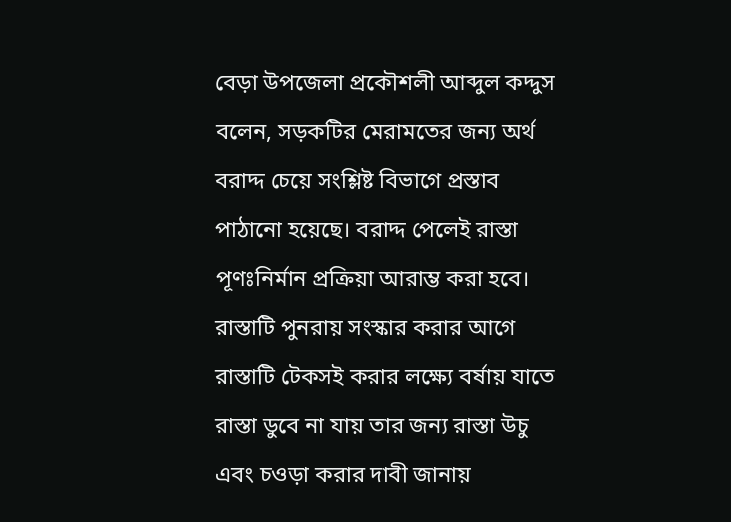বেড়া উপজেলা প্রকৌশলী আব্দুল কদ্দুস বলেন, সড়কটির মেরামতের জন্য অর্থ বরাদ্দ চেয়ে সংশ্লিষ্ট বিভাগে প্রস্তাব পাঠানো হয়েছে। বরাদ্দ পেলেই রাস্তা পূণঃনির্মান প্রক্রিয়া আরাম্ভ করা হবে।
রাস্তাটি পুনরায় সংস্কার করার আগে রাস্তাটি টেকসই করার লক্ষ্যে বর্ষায় যাতে রাস্তা ডুবে না যায় তার জন্য রাস্তা উচু এবং চওড়া করার দাবী জানায়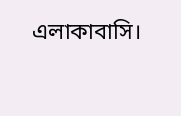এলাকাবাসি।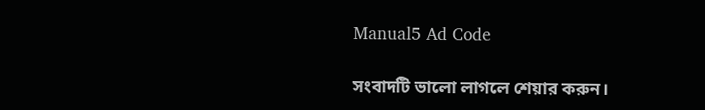Manual5 Ad Code

সংবাদটি ভালো লাগলে শেয়ার করুন।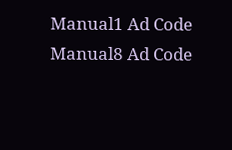Manual1 Ad Code
Manual8 Ad Code